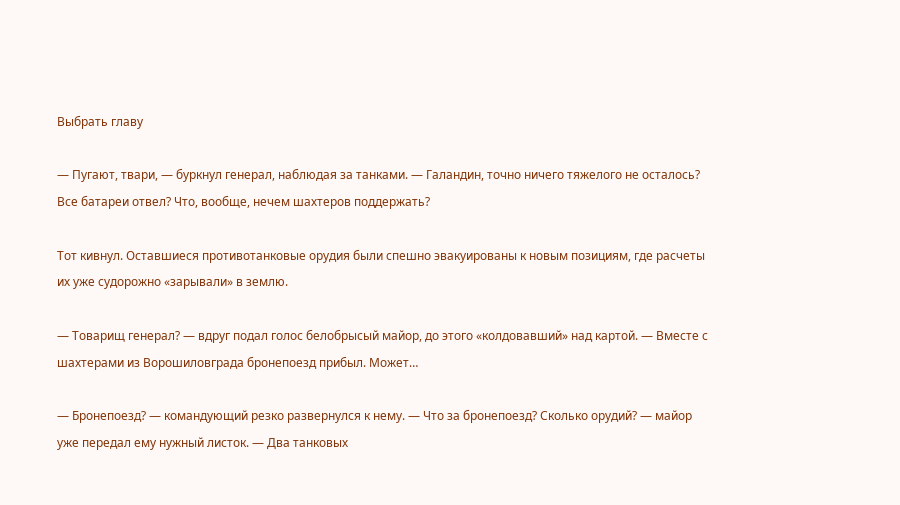Выбрать главу

— Пугают, твари, — буркнул генерал, наблюдая за танками. — Галандин, точно ничего тяжелого не осталось? Все батареи отвел? Что, вообще, нечем шахтеров поддержать?

Тот кивнул. Оставшиеся противотанковые орудия были спешно эвакуированы к новым позициям, где расчеты их уже судорожно «зарывали» в землю.

— Товарищ генерал? — вдруг подал голос белобрысый майор, до этого «колдовавший» над картой. — Вместе с шахтерами из Ворошиловграда бронепоезд прибыл. Может…

— Бронепоезд? — командующий резко развернулся к нему. — Что за бронепоезд? Сколько орудий? — майор уже передал ему нужный листок. — Два танковых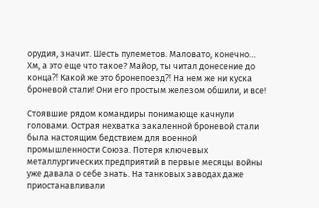орудия, значит. Шесть пулеметов. Маловато, конечно… Хм, а это еще что такое? Майор, ты читал донесение до конца⁈ Какой же это бронепоезд⁈ На нем же ни куска броневой стали! Они его простым железом обшили, и все!

Стоявшие рядом командиры понимающе качнули головами. Острая нехватка закаленной броневой стали была настоящим бедствием для военной промышленности Союза. Потеря ключевых металлургических предприятий в первые месяцы войны уже давала о себе знать. На танковых заводах даже приостанавливали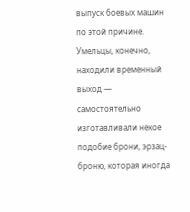выпуск боевых машин по этой причине. Умельцы, конечно, находили временный выход — самостоятельно изготавливали некое подобие брони, эрзац-броню, которая иногда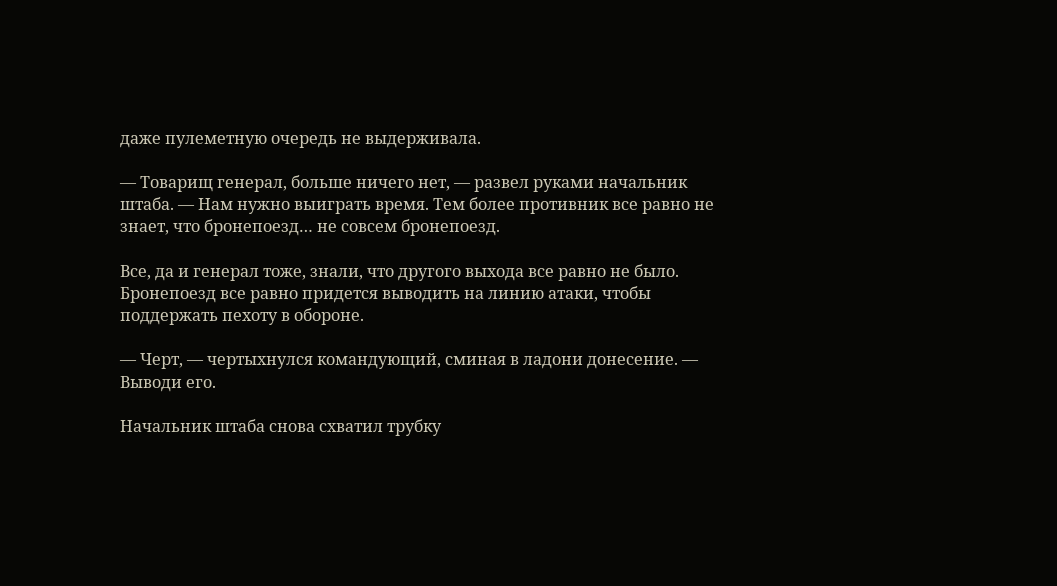даже пулеметную очередь не выдерживала.

— Товарищ генерал, больше ничего нет, — развел руками начальник штаба. — Нам нужно выиграть время. Тем более противник все равно не знает, что бронепоезд… не совсем бронепоезд.

Все, да и генерал тоже, знали, что другого выхода все равно не было. Бронепоезд все равно придется выводить на линию атаки, чтобы поддержать пехоту в обороне.

— Черт, — чертыхнулся командующий, сминая в ладони донесение. — Выводи его.

Начальник штаба снова схватил трубку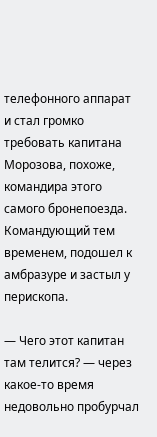телефонного аппарат и стал громко требовать капитана Морозова, похоже, командира этого самого бронепоезда. Командующий тем временем, подошел к амбразуре и застыл у перископа.

— Чего этот капитан там телится? — через какое-то время недовольно пробурчал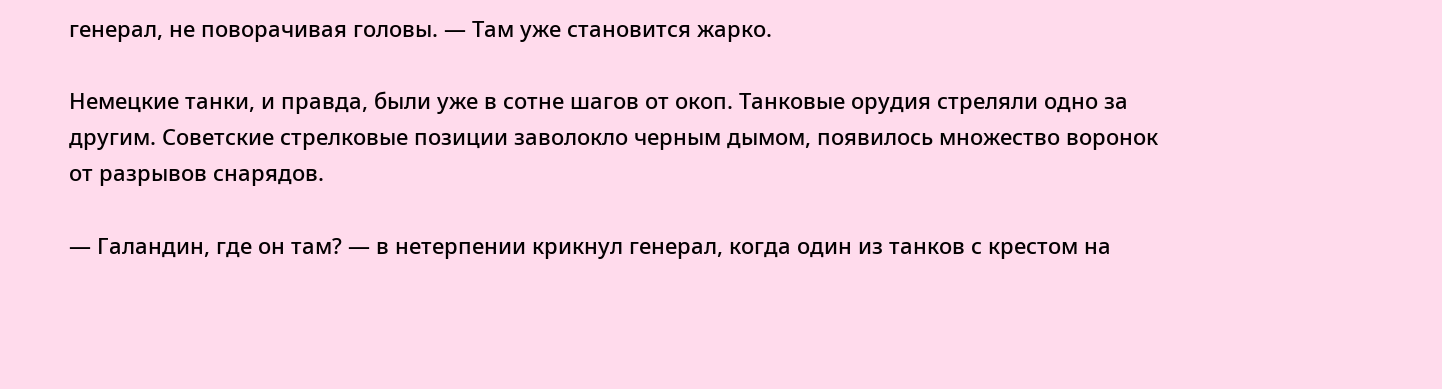генерал, не поворачивая головы. — Там уже становится жарко.

Немецкие танки, и правда, были уже в сотне шагов от окоп. Танковые орудия стреляли одно за другим. Советские стрелковые позиции заволокло черным дымом, появилось множество воронок от разрывов снарядов.

— Галандин, где он там? — в нетерпении крикнул генерал, когда один из танков с крестом на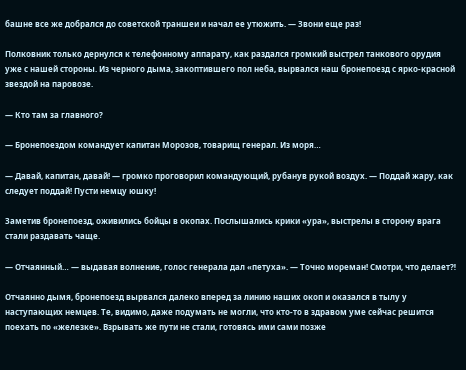башне все же добрался до советской траншеи и начал ее утюжить. — Звони еще раз!

Полковник только дернулся к телефонному аппарату, как раздался громкий выстрел танкового орудия уже с нашей стороны. Из черного дыма, закоптившего пол неба, вырвался наш бронепоезд с ярко-красной звездой на паровозе.

— Кто там за главного?

— Бронепоездом командует капитан Морозов, товарищ генерал. Из моря…

— Давай, капитан, давай! — громко проговорил командующий, рубанув рукой воздух. — Поддай жару, как следует поддай! Пусти немцу юшку!

Заметив бронепоезд, оживились бойцы в окопах. Послышались крики «ура», выстрелы в сторону врага стали раздавать чаще.

— Отчаянный… — выдавая волнение, голос генерала дал «петуха». — Точно мореман! Смотри, что делает⁈

Отчаянно дымя, бронепоезд вырвался далеко вперед за линию наших окоп и оказался в тылу у наступающих немцев. Те, видимо, даже подумать не могли, что кто-то в здравом уме сейчас решится поехать по «железке». Взрывать же пути не стали, готовясь ими сами позже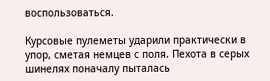воспользоваться.

Курсовые пулеметы ударили практически в упор, сметая немцев с поля. Пехота в серых шинелях поначалу пыталась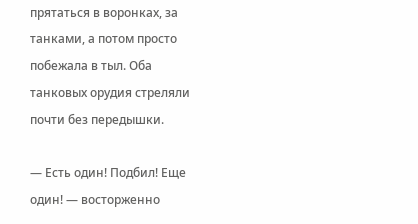прятаться в воронках, за танками, а потом просто побежала в тыл. Оба танковых орудия стреляли почти без передышки.

— Есть один! Подбил! Еще один! — восторженно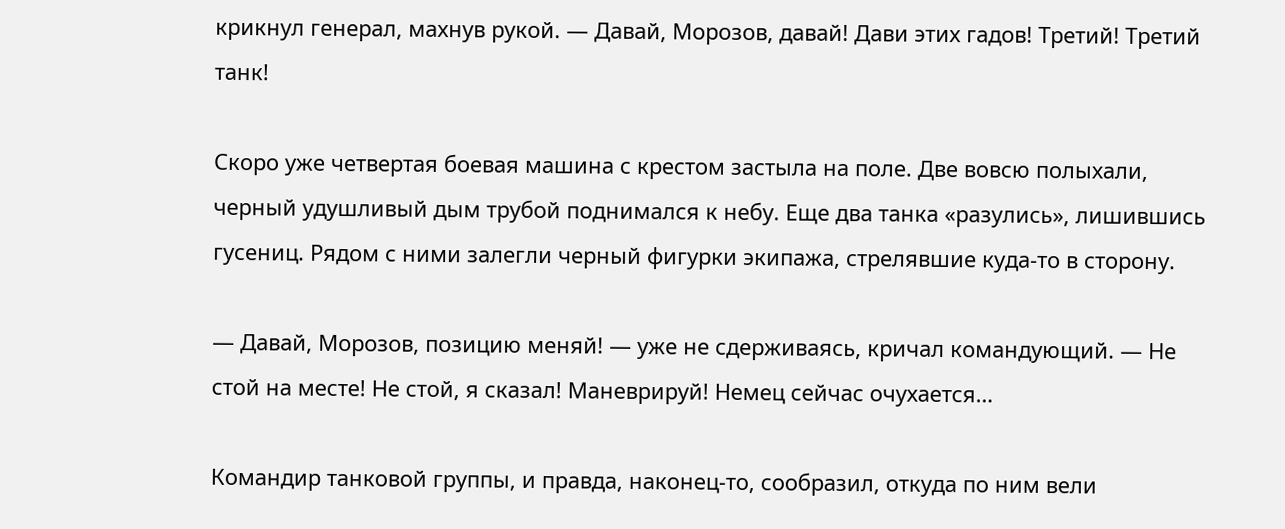крикнул генерал, махнув рукой. — Давай, Морозов, давай! Дави этих гадов! Третий! Третий танк!

Скоро уже четвертая боевая машина с крестом застыла на поле. Две вовсю полыхали, черный удушливый дым трубой поднимался к небу. Еще два танка «разулись», лишившись гусениц. Рядом с ними залегли черный фигурки экипажа, стрелявшие куда-то в сторону.

— Давай, Морозов, позицию меняй! — уже не сдерживаясь, кричал командующий. — Не стой на месте! Не стой, я сказал! Маневрируй! Немец сейчас очухается…

Командир танковой группы, и правда, наконец-то, сообразил, откуда по ним вели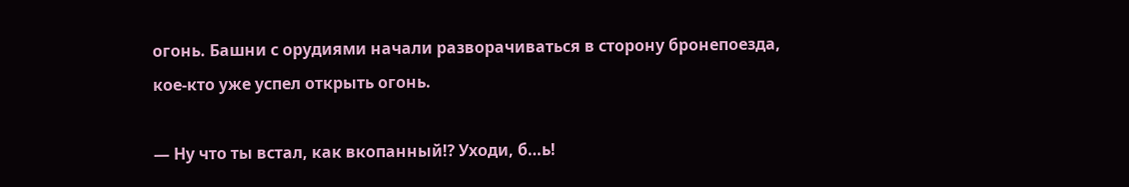огонь. Башни с орудиями начали разворачиваться в сторону бронепоезда, кое-кто уже успел открыть огонь.

— Ну что ты встал, как вкопанный⁉ Уходи, б…ь!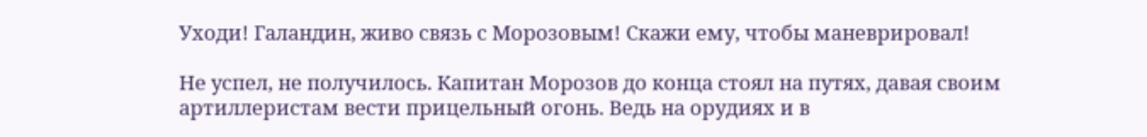Уходи! Галандин, живо связь с Морозовым! Скажи ему, чтобы маневрировал!

Не успел, не получилось. Капитан Морозов до конца стоял на путях, давая своим артиллеристам вести прицельный огонь. Ведь на орудиях и в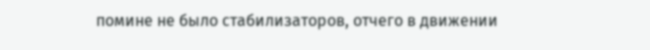помине не было стабилизаторов, отчего в движении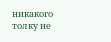никакого толку не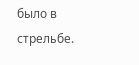было в стрельбе.